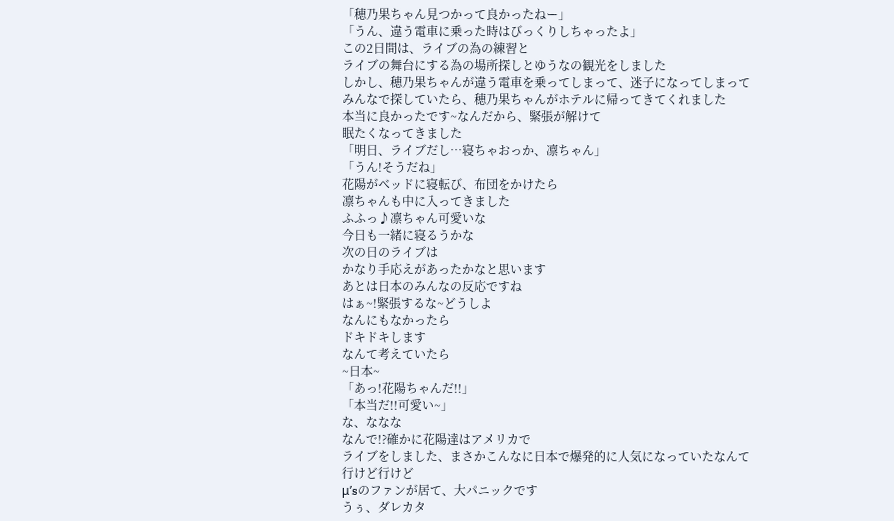「穂乃果ちゃん見つかって良かったねー」
「うん、違う電車に乗った時はびっくりしちゃったよ」
この2日間は、ライブの為の練習と
ライブの舞台にする為の場所探しとゆうなの観光をしました
しかし、穂乃果ちゃんが違う電車を乗ってしまって、迷子になってしまって
みんなで探していたら、穂乃果ちゃんがホテルに帰ってきてくれました
本当に良かったです~なんだから、緊張が解けて
眠たくなってきました
「明日、ライブだし…寝ちゃおっか、凛ちゃん」
「うん!そうだね」
花陽がベッドに寝転び、布団をかけたら
凛ちゃんも中に入ってきました
ふふっ♪凛ちゃん可愛いな
今日も一緒に寝るうかな
次の日のライブは
かなり手応えがあったかなと思います
あとは日本のみんなの反応ですね
はぁ~!緊張するな~どうしよ
なんにもなかったら
ドキドキします
なんて考えていたら
~日本~
「あっ!花陽ちゃんだ!!」
「本当だ!!可愛い~」
な、ななな
なんで!?確かに花陽達はアメリカで
ライブをしました、まさかこんなに日本で爆発的に人気になっていたなんて
行けど行けど
μ’sのファンが居て、大パニックです
うぅ、ダレカタ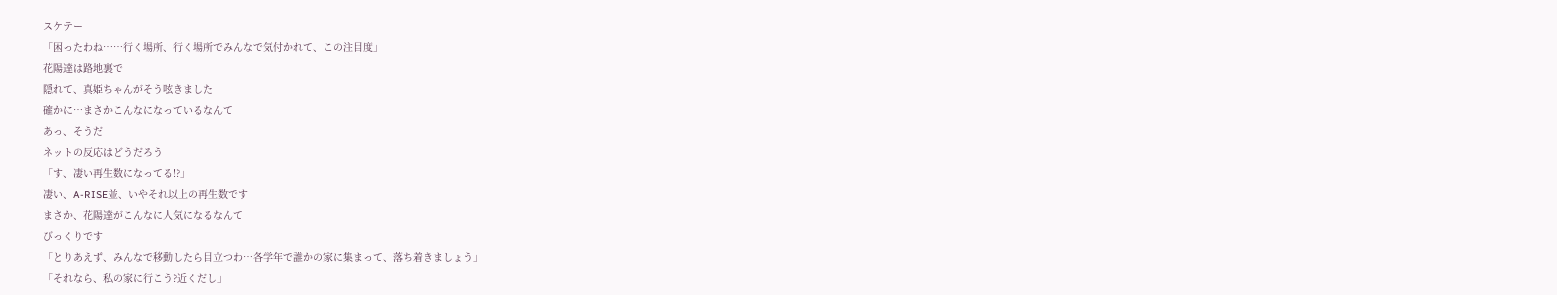スケテー
「困ったわね……行く場所、行く場所でみんなで気付かれて、この注目度」
花陽達は路地裏で
隠れて、真姫ちゃんがそう呟きました
確かに…まさかこんなになっているなんて
あっ、そうだ
ネットの反応はどうだろう
「す、凄い再生数になってる!?」
凄い、A-RISE並、いやそれ以上の再生数です
まさか、花陽達がこんなに人気になるなんて
びっくりです
「とりあえず、みんなで移動したら目立つわ…各学年で誰かの家に集まって、落ち着きましょう」
「それなら、私の家に行こう?近くだし」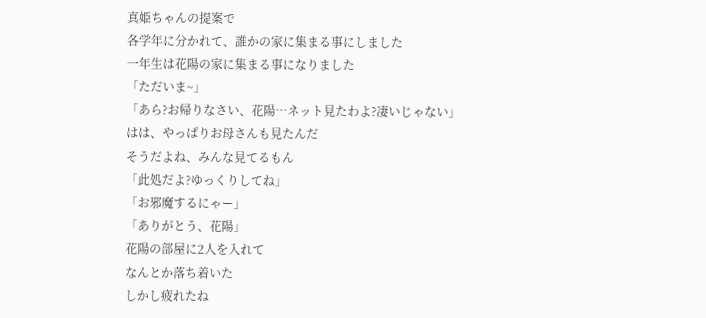真姫ちゃんの提案で
各学年に分かれて、誰かの家に集まる事にしました
一年生は花陽の家に集まる事になりました
「ただいま~」
「あら?お帰りなさい、花陽…ネット見たわよ?凄いじゃない」
はは、やっぱりお母さんも見たんだ
そうだよね、みんな見てるもん
「此処だよ?ゆっくりしてね」
「お邪魔するにゃー」
「ありがとう、花陽」
花陽の部屋に2人を入れて
なんとか落ち着いた
しかし疲れたね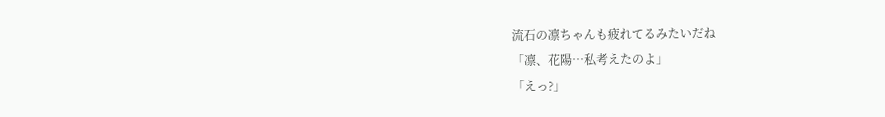流石の凛ちゃんも疲れてるみたいだね
「凛、花陽…私考えたのよ」
「えっ?」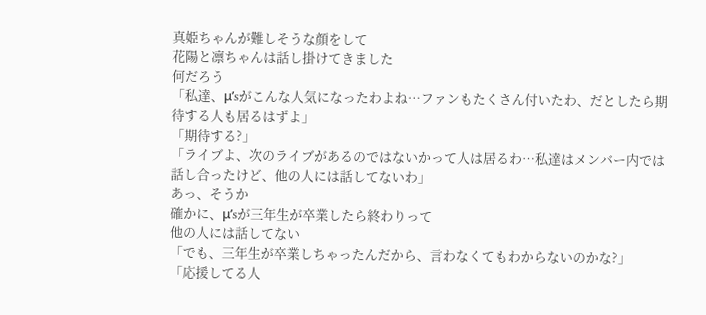真姫ちゃんが難しそうな顔をして
花陽と凛ちゃんは話し掛けてきました
何だろう
「私達、μ’sがこんな人気になったわよね…ファンもたくさん付いたわ、だとしたら期待する人も居るはずよ」
「期待する?」
「ライブよ、次のライブがあるのではないかって人は居るわ…私達はメンバー内では話し合ったけど、他の人には話してないわ」
あっ、そうか
確かに、μ’sが三年生が卒業したら終わりって
他の人には話してない
「でも、三年生が卒業しちゃったんだから、言わなくてもわからないのかな?」
「応援してる人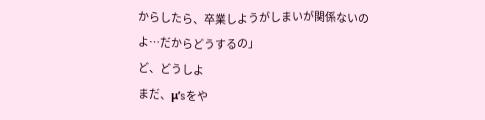からしたら、卒業しようがしまいが関係ないのよ…だからどうするの」
ど、どうしよ
まだ、μ’sをや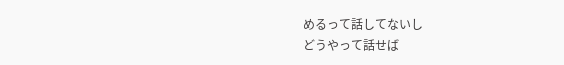めるって話してないし
どうやって話せば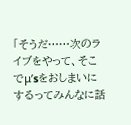「そうだ……次のライブをやって、そこでμ’sをおしまいにするってみんなに話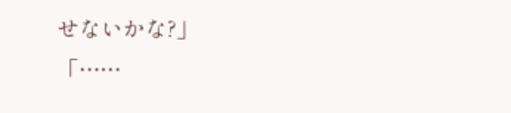せないかな?」
「……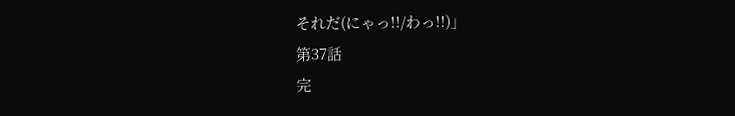それだ(にゃっ!!/わっ!!)」
第37話
完